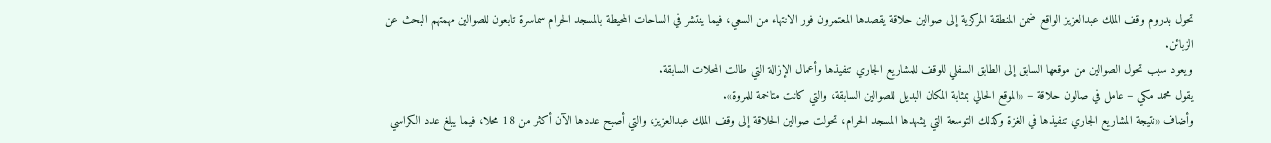تحول بدروم وقف الملك عبدالعزيز الواقع ضمن المنطقة المركزية إلى صوالين حلاقة يقصدها المعتمرون فور الانتهاء من السعي، فيما ينتشر في الساحات المحيطة بالمسجد الحرام سماسرة تابعون للصوالين مهمتهم البحث عن الزبائن.
ويعود سبب تحول الصوالين من موقعها السابق إلى الطابق السفلي للوقف للمشاريع الجاري تنفيذها وأعمال الإزالة التي طالت المحلات السابقة.
يقول محمد مكي – عامل في صالون حلاقة – «الموقع الحالي بمثابة المكان البديل للصوالين السابقة، والتي كانت متاخمة للمروة».
وأضاف «نتيجة المشاريع الجاري تنفيذها في الغزة وكذلك التوسعة التي يشهدها المسجد الحرام، تحولت صوالين الحلاقة إلى وقف الملك عبدالعزيز، والتي أصبح عددها الآن أكثر من 18 محلا، فيما يبلغ عدد الكراسي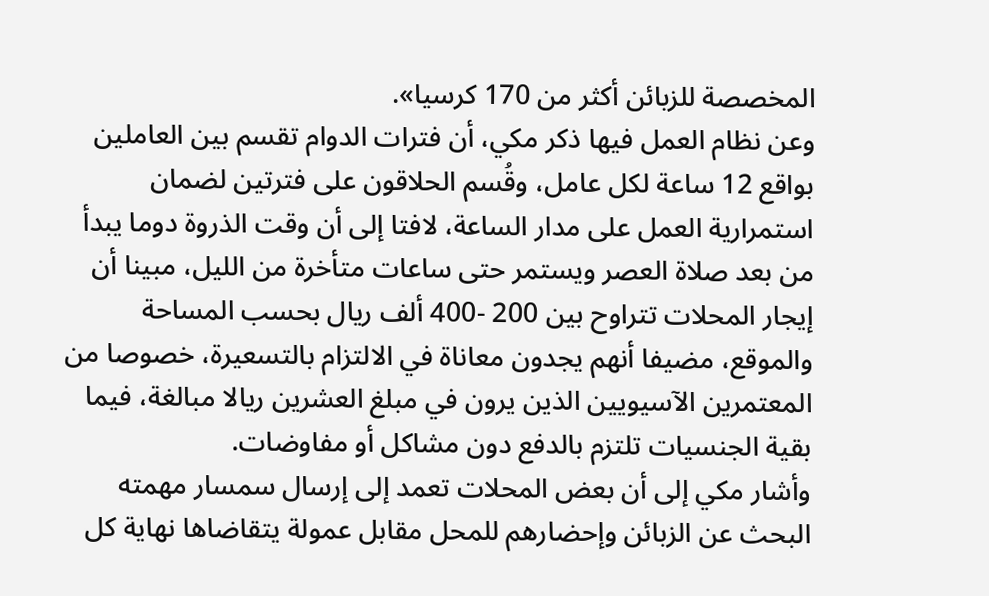المخصصة للزبائن أكثر من 170 كرسيا».
وعن نظام العمل فيها ذكر مكي، أن فترات الدوام تقسم بين العاملين بواقع 12 ساعة لكل عامل، وقُسم الحلاقون على فترتين لضمان استمرارية العمل على مدار الساعة، لافتا إلى أن وقت الذروة دوما يبدأ من بعد صلاة العصر ويستمر حتى ساعات متأخرة من الليل، مبينا أن إيجار المحلات تتراوح بين 200 -400 ألف ريال بحسب المساحة والموقع، مضيفا أنهم يجدون معاناة في الالتزام بالتسعيرة، خصوصا من المعتمرين الآسيويين الذين يرون في مبلغ العشرين ريالا مبالغة، فيما بقية الجنسيات تلتزم بالدفع دون مشاكل أو مفاوضات.
وأشار مكي إلى أن بعض المحلات تعمد إلى إرسال سمسار مهمته البحث عن الزبائن وإحضارهم للمحل مقابل عمولة يتقاضاها نهاية كل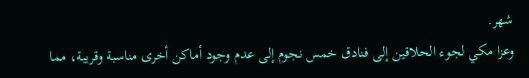شهر.
وعزا مكي لجوء الحلاقين إلى فنادق خمس نجوم إلى عدم وجود أماكن أخرى مناسبة وقريبة، مما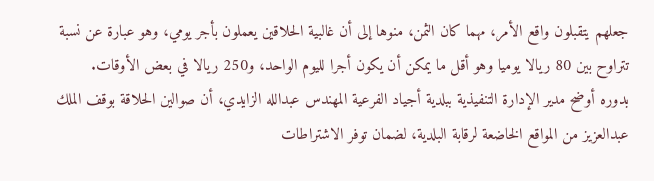جعلهم يتقبلون واقع الأمر، مهما كان الثمن، منوها إلى أن غالبية الحلاقين يعملون بأجر يومي، وهو عبارة عن نسبة تتراوح بين 80 ريالا يوميا وهو أقل ما يمكن أن يكون أجرا لليوم الواحد، و250 ريالا في بعض الأوقات.
بدوره أوضح مدير الإدارة التنفيذية ببلدية أجياد الفرعية المهندس عبدالله الزايدي، أن صوالين الحلاقة بوقف الملك عبدالعزيز من المواقع الخاضعة لرقابة البلدية، لضمان توفر الاشتراطات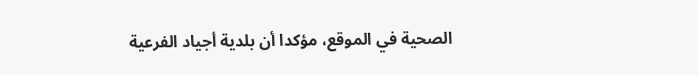الصحية في الموقع، مؤكدا أن بلدية أجياد الفرعية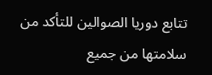تتابع دوريا الصوالين للتأكد من سلامتها من جميع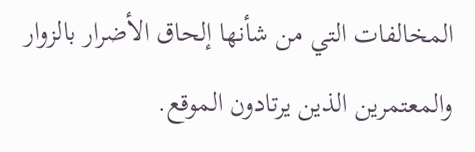المخالفات التي من شأنها إلحاق الأضرار بالزوار والمعتمرين الذين يرتادون الموقع.